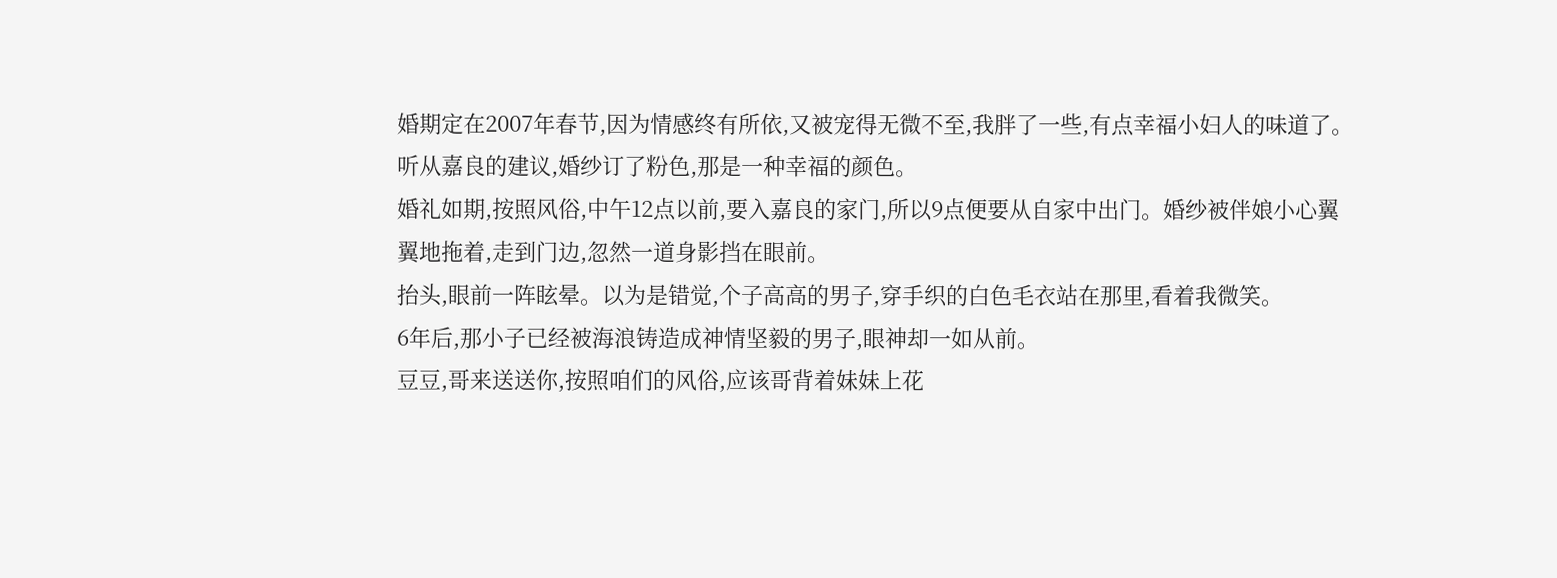婚期定在2007年春节,因为情感终有所依,又被宠得无微不至,我胖了一些,有点幸福小妇人的味道了。
听从嘉良的建议,婚纱订了粉色,那是一种幸福的颜色。
婚礼如期,按照风俗,中午12点以前,要入嘉良的家门,所以9点便要从自家中出门。婚纱被伴娘小心翼翼地拖着,走到门边,忽然一道身影挡在眼前。
抬头,眼前一阵眩晕。以为是错觉,个子高高的男子,穿手织的白色毛衣站在那里,看着我微笑。
6年后,那小子已经被海浪铸造成神情坚毅的男子,眼神却一如从前。
豆豆,哥来送送你,按照咱们的风俗,应该哥背着妹妹上花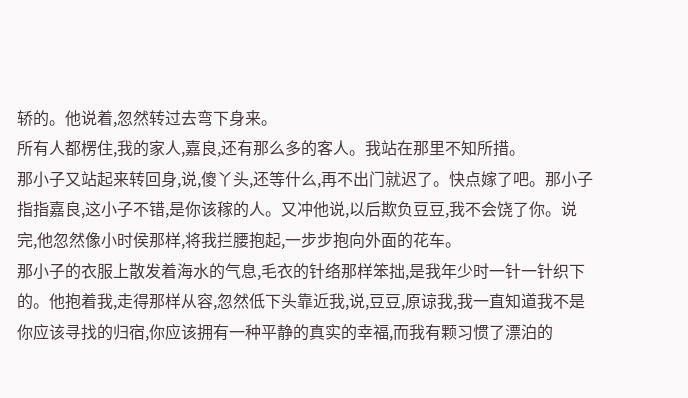轿的。他说着,忽然转过去弯下身来。
所有人都楞住,我的家人,嘉良,还有那么多的客人。我站在那里不知所措。
那小子又站起来转回身,说,傻丫头,还等什么,再不出门就迟了。快点嫁了吧。那小子指指嘉良,这小子不错,是你该稼的人。又冲他说,以后欺负豆豆,我不会饶了你。说完,他忽然像小时侯那样,将我拦腰抱起,一步步抱向外面的花车。
那小子的衣服上散发着海水的气息,毛衣的针络那样笨拙,是我年少时一针一针织下的。他抱着我,走得那样从容,忽然低下头靠近我,说,豆豆,原谅我,我一直知道我不是你应该寻找的归宿,你应该拥有一种平静的真实的幸福,而我有颗习惯了漂泊的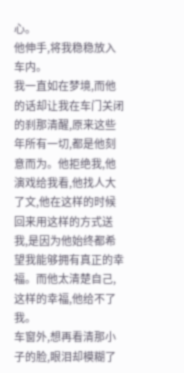心。
他伸手,将我稳稳放入车内。
我一直如在梦境,而他的话却让我在车门关闭的刹那清醒,原来这些年所有一切,都是他刻意而为。他拒绝我,他演戏给我看,他找人大了文,他在这样的时候回来用这样的方式送我,是因为他始终都希望我能够拥有真正的幸福。而他太清楚自己,这样的幸福,他给不了我。
车窗外,想再看清那小子的脸,眼泪却模糊了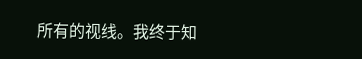所有的视线。我终于知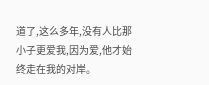道了,这么多年,没有人比那小子更爱我,因为爱,他才始终走在我的对岸。